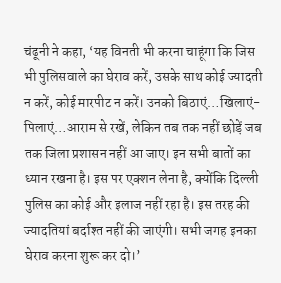चंढूनी ने कहा, ‘यह विनती भी करना चाहूंगा कि जिस भी पुलिसवाले का घेराव करें, उसके साथ कोई ज्यादती न करें, कोई मारपीट न करें। उनको बिठाएं…खिलाएं-पिलाएं…आराम से रखें, लेकिन तब तक नहीं छोड़ें जब तक जिला प्रशासन नहीं आ जाए। इन सभी बातों का ध्यान रखना है। इस पर एक्शन लेना है, क्योंकि दिल्ली पुलिस का कोई और इलाज नहीं रहा है। इस तरह की ज्यादतियां बर्दाश्त नहीं की जाएंगी। सभी जगह इनका घेराव करना शुरू कर दो।’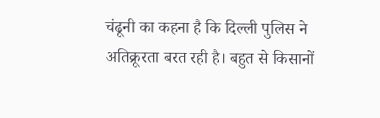चंढूनी का कहना है कि दिल्ली पुलिस ने अतिक्रूरता बरत रही है। बहुत से किसानों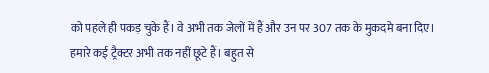को पहले ही पकड़ चुके हैं। वे अभी तक जेलों में हैं और उन पर 307 तक के मुकदमे बना दिए। हमारे कई ट्रैक्टर अभी तक नहीं छूटे हैं। बहुत से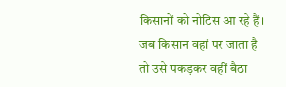किसानों को नोटिस आ रहे हैं। जब किसान वहां पर जाता है तो उसे पकड़कर वहीं बैठा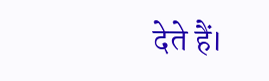देते हैं।